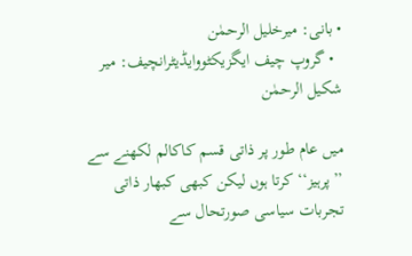• بانی: میرخلیل الرحمٰن
  • گروپ چیف ایگزیکٹووایڈیٹرانچیف: میر شکیل الرحمٰن

میں عام طور پر ذاتی قسم کاکالم لکھنے سے ’’پرہیز‘‘ کرتا ہوں لیکن کبھی کبھار ذاتی تجربات سیاسی صورتحال سے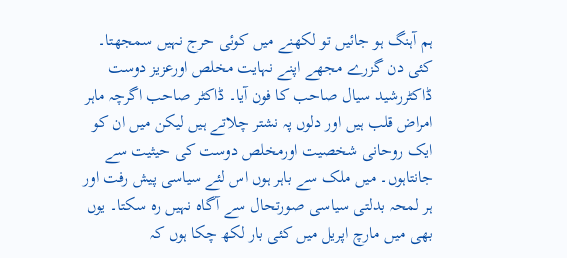ہم آہنگ ہو جائیں تو لکھنے میں کوئی حرج نہیں سمجھتا۔ کئی دن گزرے مجھے اپنے نہایت مخلص اورعزیز دوست ڈاکٹررشید سیال صاحب کا فون آیا۔ ڈاکٹر صاحب اگرچہ ماہر امراض قلب ہیں اور دلوں پہ نشتر چلاتے ہیں لیکن میں ان کو ایک روحانی شخصیت اورمخلص دوست کی حیثیت سے جانتاہوں۔ میں ملک سے باہر ہوں اس لئے سیاسی پیش رفت اور ہر لمحہ بدلتی سیاسی صورتحال سے آگاہ نہیں رہ سکتا۔ یوں بھی میں مارچ اپریل میں کئی بار لکھ چکا ہوں کہ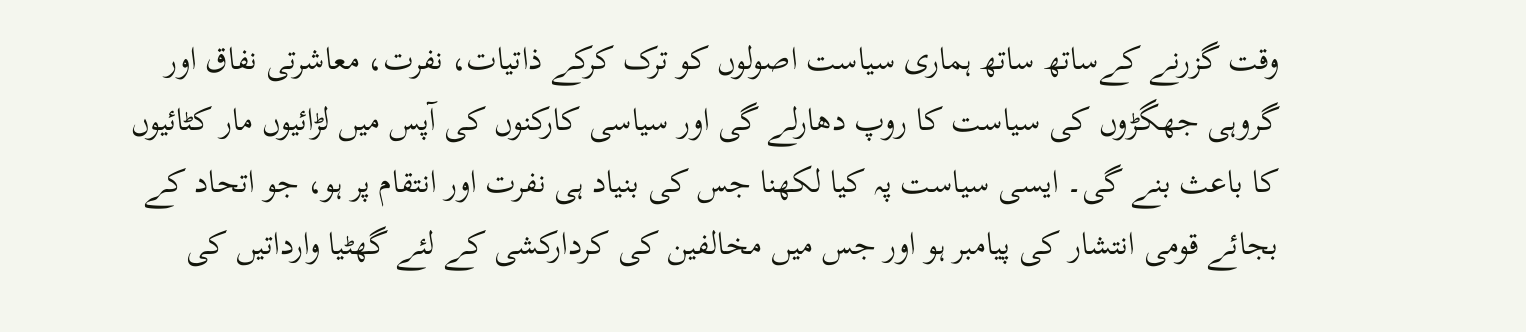وقت گزرنے کےساتھ ساتھ ہماری سیاست اصولوں کو ترک کرکے ذاتیات، نفرت، معاشرتی نفاق اور گروہی جھگڑوں کی سیاست کا روپ دھارلے گی اور سیاسی کارکنوں کی آپس میں لڑائیوں مار کٹائیوں کا باعث بنے گی۔ ایسی سیاست پہ کیا لکھنا جس کی بنیاد ہی نفرت اور انتقام پر ہو، جو اتحاد کے بجائے قومی انتشار کی پیامبر ہو اور جس میں مخالفین کی کردارکشی کے لئے گھٹیا وارداتیں کی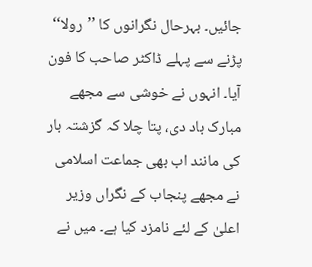جائیں۔ بہرحال نگرانوں کا ’’رولا‘‘ پڑنے سے پہلے ڈاکٹر صاحب کا فون آیا۔ انہوں نے خوشی سے مجھے مبارک باد دی، پتا چلا کہ گزشتہ بار کی مانند اب بھی جماعت اسلامی نے مجھے پنجاب کے نگراں وزیر اعلیٰ کے لئے نامزد کیا ہے۔ میں نے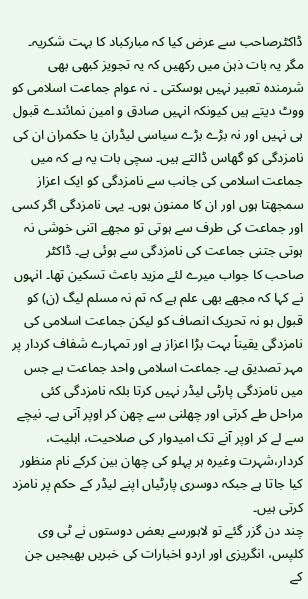ڈاکٹرصاحب سے عرض کیا کہ مبارکباد کا بہت شکریہ۔ مگر یہ بات ذہن میں رکھیں کہ یہ تجویز کبھی بھی شرمندہ تعبیر نہیں ہوسکتی ۔ نہ عوام جماعت اسلامی کو ووٹ دیتے ہیں کیونکہ انہیں صادق و امین نمائندے قبول ہی نہیں اور نہ بڑے بڑے سیاسی لیڈران یا حکمران ان کی نامزدگی کو گھاس ڈالتے ہیں۔ سچی بات یہ ہے کہ میں جماعت اسلامی کی جانب سے نامزدگی کو ایک اعزاز سمجھتا ہوں اور ان کا ممنون ہوں۔ یہی نامزدگی اگر کسی اور جماعت کی طرف سے ہوتی تو مجھے اتنی خوشی نہ ہوتی جتنی جماعت کی نامزدگی سے ہوئی ہے۔ ڈاکٹر صاحب کا جواب میرے لئے مزید باعث تسکین تھا۔ انہوں نے کہا کہ مجھے بھی علم ہے کہ تم نہ مسلم لیگ (ن) کو قبول ہو نہ تحریک انصاف کو لیکن جماعت اسلامی کی نامزدگی یقیناً بہت بڑا اعزاز ہے اور تمہارے شفاف کردار پر مہر تصدیق ہے۔ جماعت اسلامی واحد جماعت ہے جس میں نامزدگی پارٹی لیڈر نہیں کرتا بلکہ نامزدگی کئی مراحل طے کرتی اور چھلنی سے چھن کر اوپر آتی ہے۔ نیچے سے لے کر اوپر آنے تک امیدوار کی صلاحیت، اہلیت، کردار،شہرت وغیرہ ہر پہلو کی چھان بین کرکے نام منظور کیا جاتا ہے جبکہ دوسری پارٹیاں اپنے لیڈر کے حکم پر نامزد کرتی ہیں۔
چند دن گزر گئے تو لاہورسے بعض دوستوں نے ٹی وی کلپس، انگریزی اور اردو اخبارات کی خبریں بھیجیں جن کے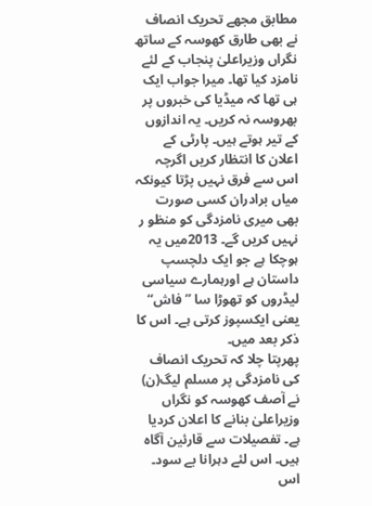مطابق مجھے تحریک انصاف نے بھی طارق کھوسہ کے ساتھ نگراں وزیراعلیٰ پنجاب کے لئے نامزد کیا تھا۔ میرا جواب ایک ہی تھا کہ میڈیا کی خبروں پر بھروسہ نہ کریں۔ یہ اندازوں کے تیر ہوتے ہیں۔ پارٹی کے اعلان کا انتظار کریں اگرچہ اس سے فرق نہیں پڑتا کیونکہ میاں برادران کسی صورت بھی میری نامزدگی کو منظو ر نہیں کریں گے۔ 2013میں یہ ہوچکا ہے جو ایک دلچسپ داستان ہے اورہمارے سیاسی لیڈروں کو تھوڑا سا ’’فاش‘‘ یعنی ایکسپوز کرتی ہے۔ اس کا ذکر بعد میں۔
پھرپتا چلا کہ تحریک انصاف کی نامزدگی پر مسلم لیگ(ن) نے آصف کھوسہ کو نگراں وزیراعلیٰ بنانے کا اعلان کردیا ہے۔ تفصیلات سے قارئین آگاہ ہیں۔ اس لئے دہرانا بے سود۔ اس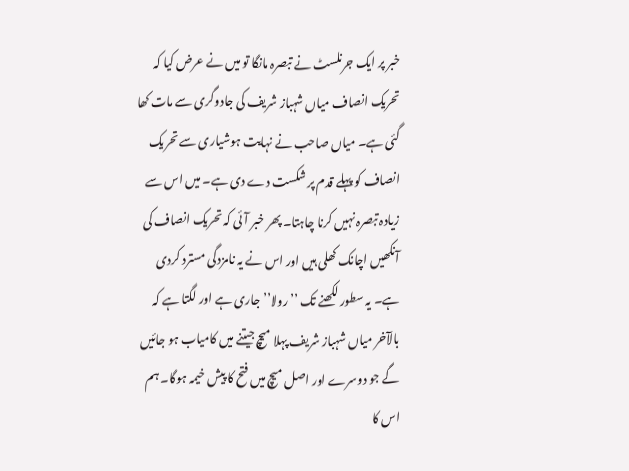خبر پر ایک جرنلسٹ نے تبصرہ مانگا تو میں نے عرض کیا کہ تحریک انصاف میاں شہباز شریف کی جادوگری سے مات کھا گئی ہے۔ میاں صاحب نے نہایت ہوشیاری سے تحریک انصاف کو پہلے قدم پر شکست دے دی ہے۔ میں اس سے زیادہ تبصرہ نہیں کرنا چاہتا۔ پھر خبر آئی کہ تحریک انصاف کی آنکھیں اچانک کھلی ہیں اور اس نے یہ نامزدگی مسترد کردی ہے۔ یہ سطور لکھنے تک ’’رولا’’ جاری ہے اور لگتا ہے کہ بالآخر میاں شہباز شریف پہلا میچ جیتنے میں کامیاب ہو جائیں گے جو دوسرے اور اصل میچ میں فتح کا پیش خیمہ ہوگا۔ ہم اس کا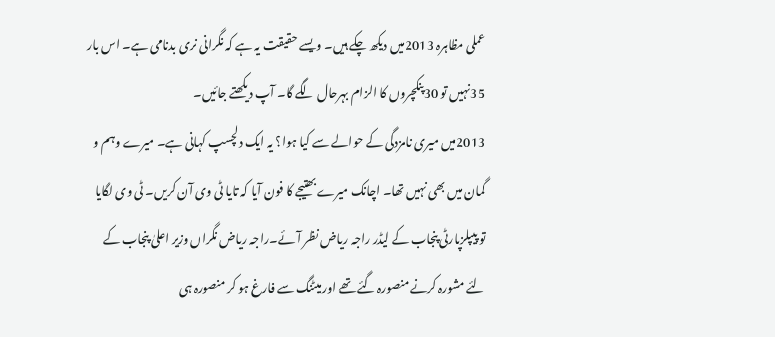عملی مظاہرہ 2013میں دیکھ چکے ہیں۔ ویسے حقیقت یہ ہے کہ نگرانی نری بدنامی ہے۔ اس بار 35نہیں تو 30پنکچروں کا الزام بہرحال لگے گا۔ آپ دیکھتے جائیں۔
2013میں میری نامزدگی کے حوالے سے کیا ہوا؟ یہ ایک دلچسپ کہانی ہے۔ میرے وہم و گمان میں بھی نہیں تھا۔ اچانک میرے بھتیجے کا فون آیا کہ تایا ٹی وی آن کریں۔ ٹی وی لگایا تو پیپلزپارٹی پنجاب کے لیڈر راجہ ریاض نظر آئے۔راجہ ریاض نگراں وزیر اعلیٰ پنجاب کے لئے مشورہ کرنے منصورہ گئے تھے اور میٹنگ سے فارغ ہو کر منصورہ ہی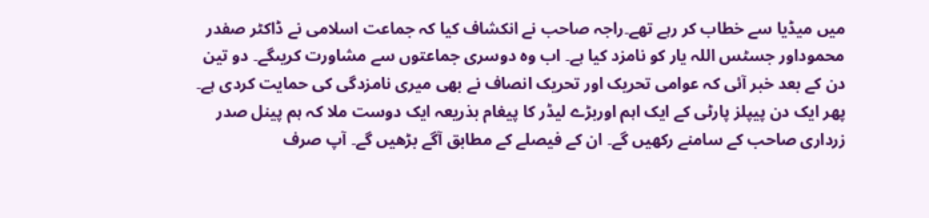میں میڈیا سے خطاب کر رہے تھے۔راجہ صاحب نے انکشاف کیا کہ جماعت اسلامی نے ڈاکٹر صفدر محموداور جسٹس اللہ یار کو نامزد کیا ہے۔ اب وہ دوسری جماعتوں سے مشاورت کریںگے۔ دو تین دن کے بعد خبر آئی کہ عوامی تحریک اور تحریک انصاف نے بھی میری نامزدگی کی حمایت کردی ہے۔ پھر ایک دن پیپلز پارٹی کے ایک اہم اوربڑے لیڈر کا پیغام بذریعہ ایک دوست ملا کہ ہم پینل صدر زرداری صاحب کے سامنے رکھیں گے۔ ان کے فیصلے کے مطابق آگے بڑھیں گے۔ آپ صرف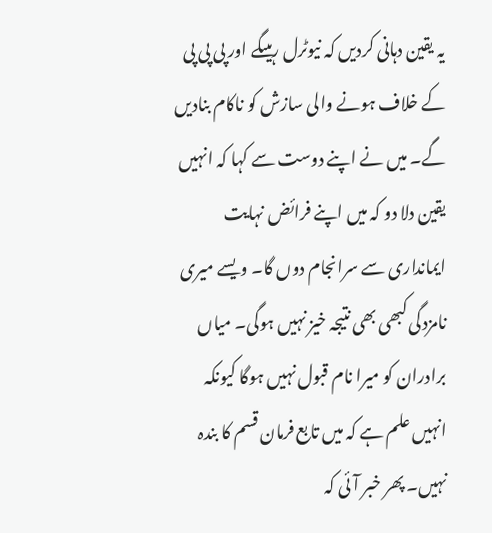یہ یقین دہانی کردیں کہ نیوٹرل رہیںگے اور پی پی پی کے خلاف ہونے والی سازش کو ناکام بنادیں گے۔ میں نے اپنے دوست سے کہا کہ انہیں یقین دلا دو کہ میں اپنے فرائض نہایت ایمانداری سے سرانجام دوں گا۔ ویسے میری نامزدگی کبھی بھی نتیجہ خیز نہیں ہوگی۔ میاں برادران کو میرا نام قبول نہیں ہوگا کیونکہ انہیں علم ہے کہ میں تابع فرمان قسم کا بندہ نہیں۔ پھر خبر آئی کہ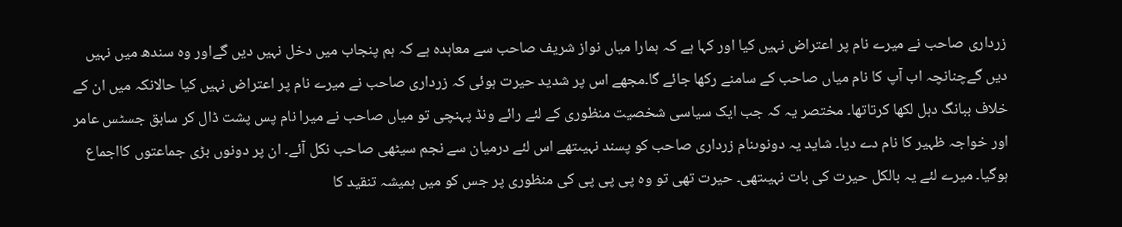زرداری صاحب نے میرے نام پر اعتراض نہیں کیا اور کہا ہے کہ ہمارا میاں نواز شریف صاحب سے معاہدہ ہے کہ ہم پنجاب میں دخل نہیں دیں گےاور وہ سندھ میں نہیں دیں گےچنانچہ اب آپ کا نام میاں صاحب کے سامنے رکھا جائے گا۔مجھے اس پر شدید حیرت ہوئی کہ زرداری صاحب نے میرے نام پر اعتراض نہیں کیا حالانکہ میں ان کے خلاف ببانگ دہل لکھا کرتاتھا۔ مختصر یہ کہ جب ایک سیاسی شخصیت منظوری کے لئے رائے ونڈ پہنچی تو میاں صاحب نے میرا نام پس پشت ڈال کر سابق جسٹس عامر اور خواجہ ظہیر کا نام دے دیا۔ شاید یہ دونوںنام زرداری صاحب کو پسند نہیںتھے اس لئے درمیان سے نجم سیٹھی صاحب نکل آئے۔ ان پر دونوں بڑی جماعتوں کااجماع ہوگیا۔ میرے لئے یہ بالکل حیرت کی بات نہیںتھی۔ حیرت تھی تو وہ پی پی پی کی منظوری پر جس کو میں ہمیشہ تنقید کا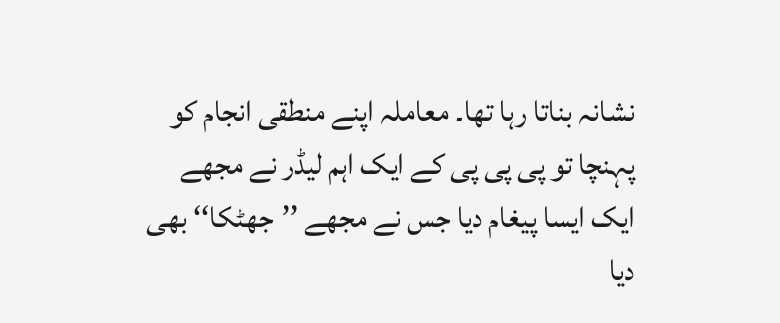نشانہ بناتا رہا تھا۔ معاملہ اپنے منطقی انجام کو پہنچا تو پی پی پی کے ایک اہم لیڈر نے مجھے ایک ایسا پیغام دیا جس نے مجھے ’’جھٹکا‘‘ بھی دیا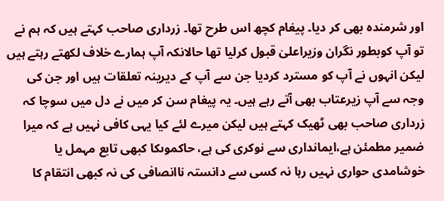اور شرمندہ بھی کر دیا۔ پیغام کچھ اس طرح تھا۔ زرداری صاحب کہتے ہیں کہ ہم نے تو آپ کوبطور نگران وزیراعلیٰ قبول کرلیا تھا حالانکہ آپ ہمارے خلاف لکھتے رہتے ہیں لیکن انہوں نے آپ کو مسترد کردیا جن سے آپ کے دیرینہ تعلقات ہیں اور جن کی وجہ سے آپ زیرعتاب بھی آتے رہے ہیں۔ یہ پیغام سن کر میں نے دل میں سوچا کہ زرداری صاحب بھی ٹھیک کہتے ہیں لیکن میرے لئے کیا یہی کافی نہیں ہے کہ میرا ضمیر مطمئن ہے،ایمانداری سے نوکری کی ہے، حاکموںکا کبھی تابع مہمل یا خوشامدی حواری نہیں رہا نہ کسی سے دانستہ ناانصافی کی نہ کبھی انتقام کا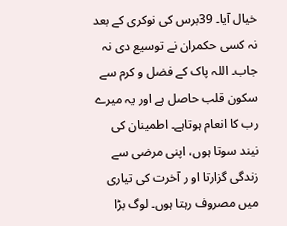خیال آیا۔ 39برس کی نوکری کے بعد نہ کسی حکمران نے توسیع دی نہ جاب۔ اللہ پاک کے فضل و کرم سے سکون قلب حاصل ہے اور یہ میرے رب کا انعام ہوتاہے۔ اطمینان کی نیند سوتا ہوں، اپنی مرضی سے زندگی گزارتا او ر آخرت کی تیاری میں مصروف رہتا ہوں۔ لوگ بڑا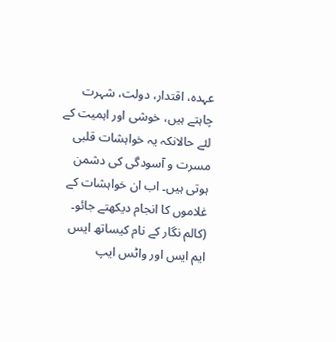عہدہ، اقتدار، دولت، شہرت چاہتے ہیں، خوشی اور اہمیت کے لئے حالانکہ یہ خواہشات قلبی مسرت و آسودگی کی دشمن ہوتی ہیں۔ اب ان خواہشات کے غلاموں کا انجام دیکھتے جائو۔
(کالم نگار کے نام کیساتھ ایس ایم ایس اور واٹس ایپ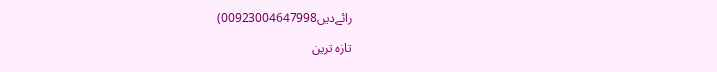رائےدیں00923004647998)

تازہ ترین